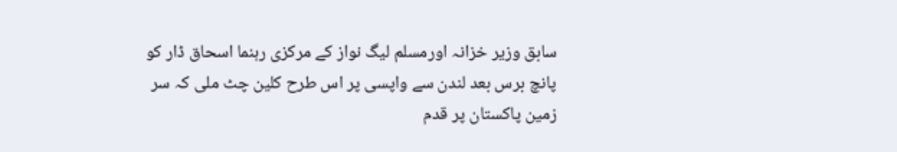سابق وزیر خزانہ اورمسلم لیگ نواز کے مرکزی رہنما اسحاق ڈار کو پانچ برس بعد لندن سے واپسی پر اس طرح کلین چٹ ملی کہ سر زمین پاکستان پر قدم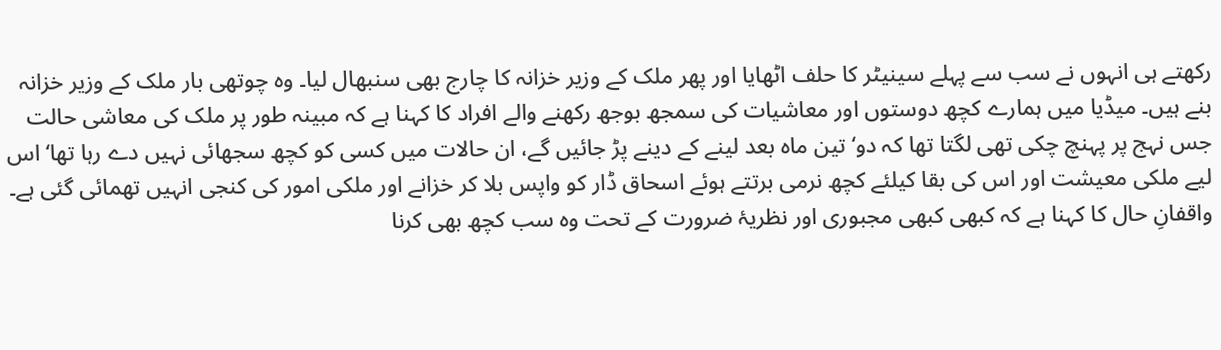رکھتے ہی انہوں نے سب سے پہلے سینیٹر کا حلف اٹھایا اور پھر ملک کے وزیر خزانہ کا چارج بھی سنبھال لیا۔ وہ چوتھی بار ملک کے وزیر خزانہ بنے ہیں۔ میڈیا میں ہمارے کچھ دوستوں اور معاشیات کی سمجھ بوجھ رکھنے والے افراد کا کہنا ہے کہ مبینہ طور پر ملک کی معاشی حالت جس نہج پر پہنچ چکی تھی لگتا تھا کہ دو‘ تین ماہ بعد لینے کے دینے پڑ جائیں گے، ان حالات میں کسی کو کچھ سجھائی نہیں دے رہا تھا‘ اس لیے ملکی معیشت اور اس کی بقا کیلئے کچھ نرمی برتتے ہوئے اسحاق ڈار کو واپس بلا کر خزانے اور ملکی امور کی کنجی انہیں تھمائی گئی ہے۔ واقفانِ حال کا کہنا ہے کہ کبھی کبھی مجبوری اور نظریۂ ضرورت کے تحت وہ سب کچھ بھی کرنا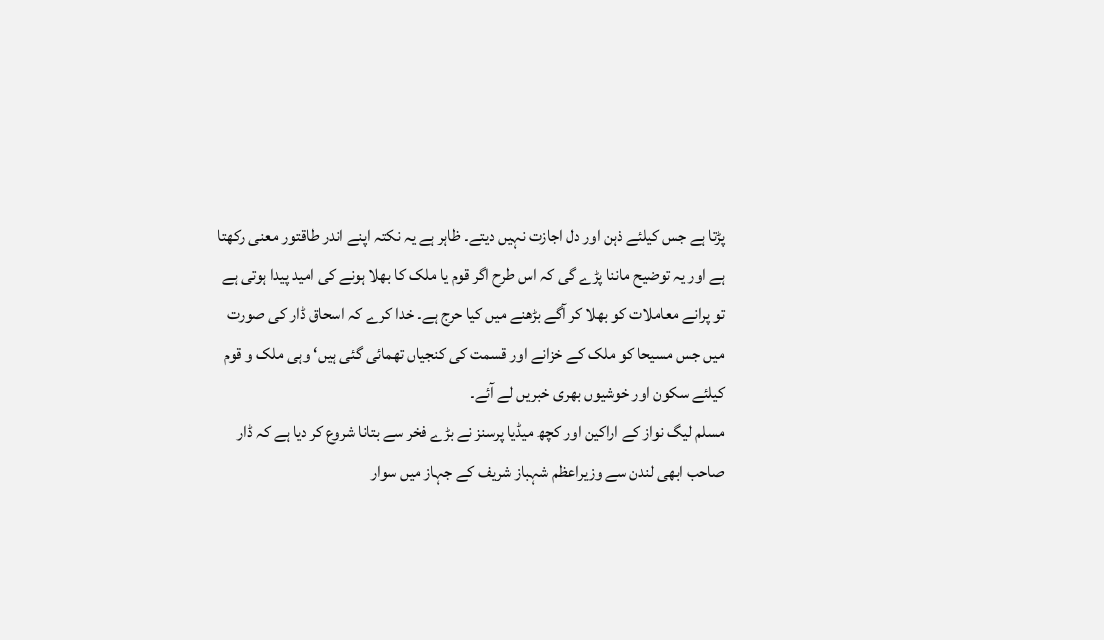پڑتا ہے جس کیلئے ذہن اور دل اجازت نہیں دیتے۔ ظاہر ہے یہ نکتہ اپنے اندر طاقتور معنی رکھتا ہے اور یہ توضیح ماننا پڑے گی کہ اس طرح اگر قوم یا ملک کا بھلا ہونے کی امید پیدا ہوتی ہے تو پرانے معاملات کو بھلا کر آگے بڑھنے میں کیا حرج ہے۔ خدا کرے کہ اسحاق ڈار کی صورت میں جس مسیحا کو ملک کے خزانے اور قسمت کی کنجیاں تھمائی گئی ہیں‘ وہی ملک و قوم کیلئے سکون اور خوشیوں بھری خبریں لے آئے۔
مسلم لیگ نواز کے اراکین اور کچھ میڈیا پرسنز نے بڑے فخر سے بتانا شروع کر دیا ہے کہ ڈار صاحب ابھی لندن سے وزیراعظم شہباز شریف کے جہاز میں سوار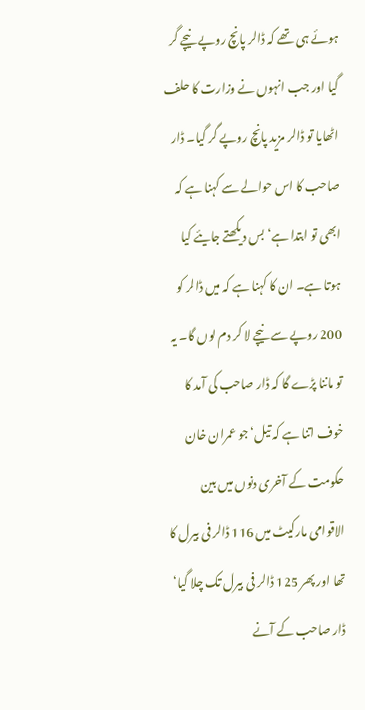ہوئے ہی تھے کہ ڈالر پانچ روپے نیچے گر گیا اور جب انہوں نے وزارت کا حلف اٹھایا تو ڈالر مزید پانچ روپے گر گیا۔ ڈار صاحب کا اس حوالے سے کہنا ہے کہ ابھی تو ابتدا ہے‘ بس دیکھتے جایئے کیا ہوتا ہے۔ ان کا کہنا ہے کہ میں ڈالر کو 200 روپے سے نیچے لا کر دم لوں گا۔ یہ تو ماننا پڑے گا کہ ڈار صاحب کی آمد کا خوف اتنا ہے کہ تیل‘ جو عمران خان حکومت کے آخری دنوں میں بین الاقوامی مارکیٹ میں 116 ڈالر فی بیرل کا تھا اور پھر 125 ڈالر فی بیرل تک چلا گیا‘ ڈار صاحب کے آنے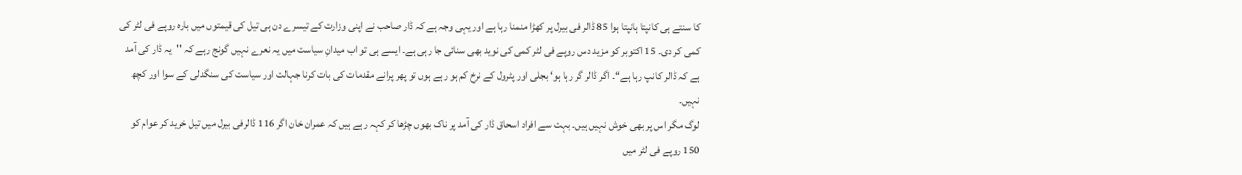کا سنتے ہی کانپتا ہانپتا ہوا 85 ڈالر فی بیرل پر کھڑا منمنا رہا ہے اور یہی وجہ ہے کہ ڈار صاحب نے اپنی وزارت کے تیسرے دن ہی تیل کی قیمتوں میں بارہ روپے فی لٹر کی کمی کر دی۔ 15 اکتوبر کو مزید دس روپے فی لٹر کمی کی نوید بھی سنائی جا رہی ہے۔ ایسے ہی تو اب میدانِ سیاست میں یہ نعرے نہیں گونج رہے کہ ''یہ ڈار کی آمد ہے کہ ڈالر کانپ رہا ہے‘‘۔ اگر ڈالر گر رہا ہو‘ بجلی اور پٹرول کے نرخ کم ہو رہے ہوں تو پھر پرانے مقدمات کی بات کرنا جہالت اور سیاست کی سنگدلی کے سوا اور کچھ نہیں۔
لوگ مگر اس پر بھی خوش نہیں ہیں۔ بہت سے افراد اسحاق ڈار کی آمد پر ناک بھوں چڑھا کر کہہ رہے ہیں کہ عمران خان اگر 116 ڈالرفی بیرل میں تیل خرید کر عوام کو 150 روپے فی لٹر میں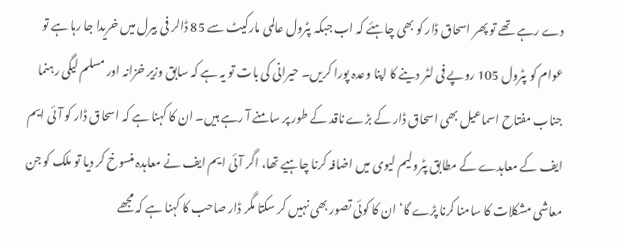دے رہے تھے تو پھر اسحاق ڈار کو بھی چاہئے کہ اب جبکہ پٹرول عالمی مارکیٹ سے 85 ڈالر فی بیرل میں خریدا جا رہا ہے تو عوام کو پٹرول 105 روپے فی لٹر دینے کا اپنا وعدہ پورا کریں۔ حیرانی کی بات تو یہ ہے کہ سابق وزیر خزانہ اور مسلم لیگی رہنما جناب مفتاح اسماعیل بھی اسحاق ڈار کے بڑے ناقد کے طور پر سامنے آ رہے ہیں۔ ان کا کہنا ہے کہ اسحاق ڈار کو آئی ایم ایف کے معاہدے کے مطابق پٹرولیم لیوی میں اضافہ کرنا چاہیے تھا، اگر آئی ایم ایف نے معاہدہ منسوخ کر دیا تو ملک کو جن معاشی مشکلات کا سامنا کرنا پڑے گا‘ ان کا کوئی تصور بھی نہیں کر سکتا مگر ڈار صاحب کا کہنا ہے کہ مجھے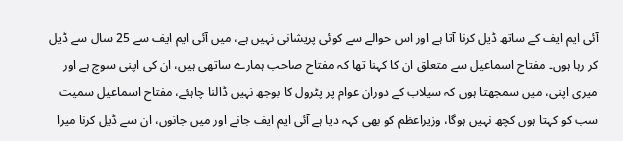آئی ایم ایف کے ساتھ ڈیل کرنا آتا ہے اور اس حوالے سے کوئی پریشانی نہیں ہے، میں آئی ایم ایف سے 25 سال سے ڈیل کر رہا ہوں۔ مفتاح اسماعیل سے متعلق ان کا کہنا تھا کہ مفتاح صاحب ہمارے ساتھی ہیں، ان کی اپنی سوچ ہے اور میری اپنی، میں سمجھتا ہوں کہ سیلاب کے دوران عوام پر پٹرول کا بوجھ نہیں ڈالنا چاہئے، مفتاح اسماعیل سمیت سب کو کہتا ہوں کچھ نہیں ہوگا، وزیراعظم کو بھی کہہ دیا ہے آئی ایم ایف جانے اور میں جانوں، ان سے ڈیل کرنا میرا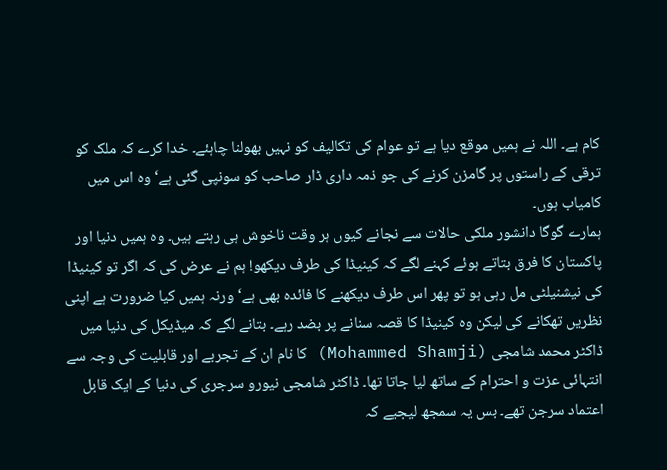کام ہے۔ اللہ نے ہمیں موقع دیا ہے تو عوام کی تکالیف کو نہیں بھولنا چاہئے۔ خدا کرے کہ ملک کو ترقی کے راستوں پر گامزن کرنے کی جو ذمہ داری ڈار صاحب کو سونپی گئی ہے‘ وہ اس میں کامیاب ہوں۔
ہمارے گوگا دانشور ملکی حالات سے نجانے کیوں ہر وقت ناخوش ہی رہتے ہیں۔ وہ ہمیں دنیا اور پاکستان کا فرق بتاتے ہوئے کہنے لگے کہ کینیڈا کی طرف دیکھو! ہم نے عرض کی کہ اگر تو کینیڈا کی نیشنیلٹی مل رہی ہو تو پھر اس طرف دیکھنے کا فائدہ بھی ہے‘ ورنہ ہمیں کیا ضرورت ہے اپنی نظریں تھکانے کی لیکن وہ کینیڈا کا قصہ سنانے پر بضد رہے۔ بتانے لگے کہ میڈیکل کی دنیا میں ڈاکٹر محمد شامجی (Mohammed Shamji) کا نام ان کے تجربے اور قابلیت کی وجہ سے انتہائی عزت و احترام کے ساتھ لیا جاتا تھا۔ ڈاکٹر شامجی نیورو سرجری کی دنیا کے ایک قابل اعتماد سرجن تھے۔ بس یہ سمجھ لیجیے کہ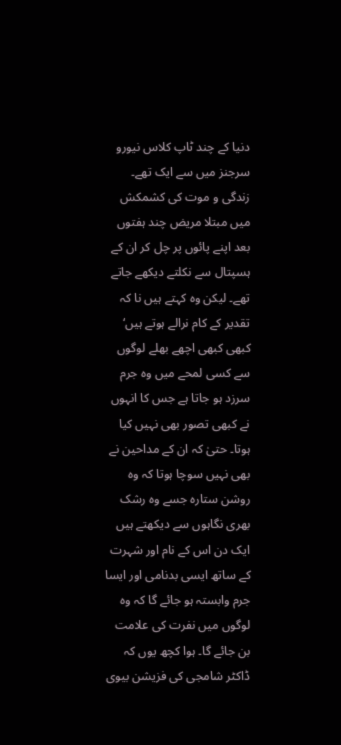دنیا کے چند ٹاپ کلاس نیورو سرجنز میں سے ایک تھے۔ زندگی و موت کی کشمکش میں مبتلا مریض چند ہفتوں بعد اپنے پائوں پر چل کر ان کے ہسپتال سے نکلتے دیکھے جاتے تھے۔ لیکن وہ کہتے ہیں نا کہ تقدیر کے کام نرالے ہوتے ہیں‘ کبھی کبھی اچھے بھلے لوگوں سے کسی لمحے میں وہ جرم سرزد ہو جاتا ہے جس کا انہوں نے کبھی تصور بھی نہیں کیا ہوتا۔ حتیٰ کہ ان کے مداحین نے بھی نہیں سوچا ہوتا کہ وہ روشن ستارہ جسے وہ رشک بھری نگاہوں سے دیکھتے ہیں ایک دن اس کے نام اور شہرت کے ساتھ ایسی بدنامی اور ایسا جرم وابستہ ہو جائے گا کہ وہ لوگوں میں نفرت کی علامت بن جائے گا۔ ہوا کچھ یوں کہ ڈاکٹر شامجی کی فزیشن بیوی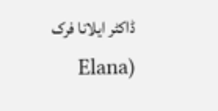ڈاکٹر ایلانا فرک (Elana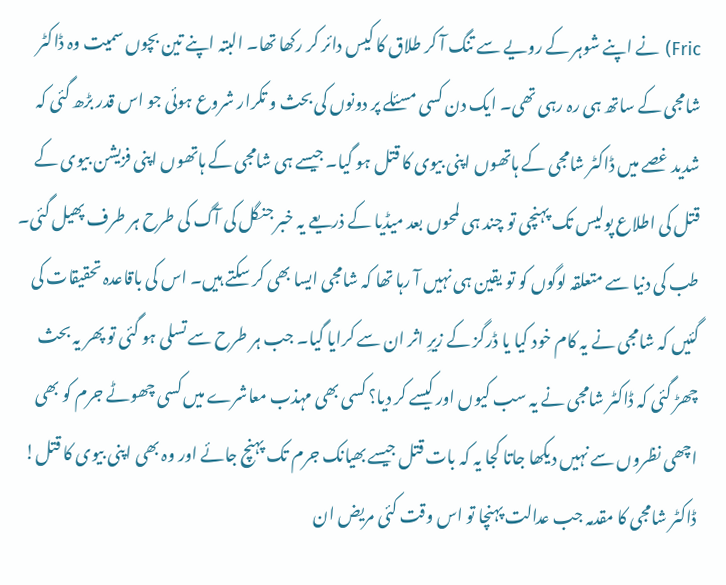Fric) نے اپنے شوہر کے رویے سے تنگ آ کر طلاق کا کیس دائر کر رکھا تھا۔ البتہ اپنے تین بچوں سمیت وہ ڈاکٹر شامجی کے ساتھ ہی رہ رہی تھی۔ ایک دن کسی مسئلے پر دونوں کی بحث و تکرار شروع ہوئی جو اس قدر بڑھ گئی کہ شدید غصے میں ڈاکٹر شامجی کے ہاتھوں اپنی بیوی کا قتل ہو گیا۔ جیسے ہی شامجی کے ہاتھوں اپنی فزیشن بیوی کے قتل کی اطلاع پولیس تک پہنچی تو چند ہی لمحوں بعد میڈیا کے ذریعے یہ خبر جنگل کی آگ کی طرح ہر طرف پھیل گئی۔ طب کی دنیا سے متعلقہ لوگوں کو تو یقین ہی نہیں آ رہا تھا کہ شامجی ایسا بھی کر سکتے ہیں۔ اس کی باقاعدہ تحقیقات کی گئیں کہ شامجی نے یہ کام خود کیا یا ڈرگز کے زیرِ اثر ان سے کرایا گیا۔ جب ہر طرح سے تسلی ہو گئی تو پھر یہ بحث چھڑ گئی کہ ڈاکٹر شامجی نے یہ سب کیوں اور کیسے کر دیا؟ کسی بھی مہذب معاشرے میں کسی چھوٹے جرم کو بھی اچھی نظروں سے نہیں دیکھا جاتا کجا یہ کہ بات قتل جیسے بھیانک جرم تک پہنچ جائے اور وہ بھی اپنی بیوی کا قتل!
ڈاکٹر شامجی کا مقدمہ جب عدالت پہنچا تو اس وقت کئی مریض ان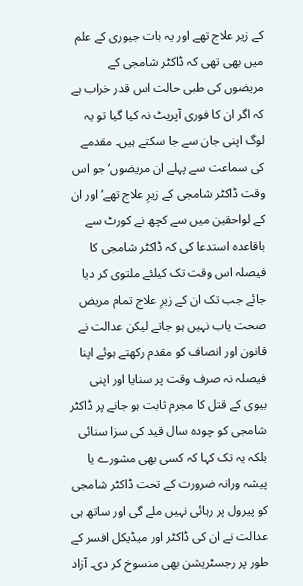کے زیر علاج تھے اور یہ بات جیوری کے علم میں بھی تھی کہ ڈاکٹر شامجی کے مریضوں کی طبی حالت اس قدر خراب ہے کہ اگر ان کا فوری آپریٹ نہ کیا گیا تو یہ لوگ اپنی جان سے جا سکتے ہیں۔ مقدمے کی سماعت سے پہلے ان مریضوں‘ جو اس وقت ڈاکٹر شامجی کے زیرِ علاج تھے‘ اور ان کے لواحقین میں سے کچھ نے کورٹ سے باقاعدہ استدعا کی کہ ڈاکٹر شامجی کا فیصلہ اس وقت تک کیلئے ملتوی کر دیا جائے جب تک ان کے زیرِ علاج تمام مریض صحت یاب نہیں ہو جاتے لیکن عدالت نے قانون اور انصاف کو مقدم رکھتے ہوئے اپنا فیصلہ نہ صرف وقت پر سنایا اور اپنی بیوی کے قتل کا مجرم ثابت ہو جانے پر ڈاکٹر شامجی کو چودہ سال قید کی سزا سنائی بلکہ یہ تک کہا کہ کسی بھی مشورے یا پیشہ ورانہ ضرورت کے تحت ڈاکٹر شامجی کو پیرول پر رہائی نہیں ملے گی اور ساتھ ہی عدالت نے ان کی ڈاکٹر اور میڈیکل افسر کے طور پر رجسٹریشن بھی منسوخ کر دی۔ آزاد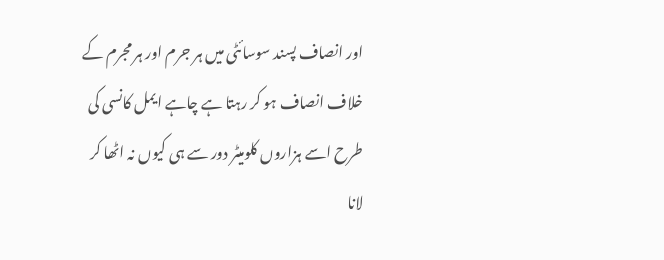اور انصاف پسند سوسائٹی میں ہر جرم اور ہر مجرم کے خلاف انصاف ہو کر رہتا ہے چاہے ایمل کانسی کی طرح اسے ہزاروں کلومیٹر دور سے ہی کیوں نہ اٹھا کر لانا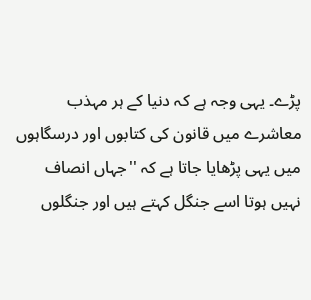پڑے۔ یہی وجہ ہے کہ دنیا کے ہر مہذب معاشرے میں قانون کی کتابوں اور درسگاہوں میں یہی پڑھایا جاتا ہے کہ ''جہاں انصاف نہیں ہوتا اسے جنگل کہتے ہیں اور جنگلوں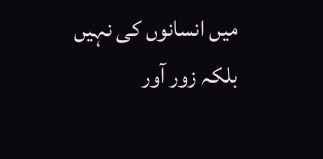میں انسانوں کی نہیں بلکہ زور آور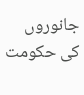جانوروں کی حکومت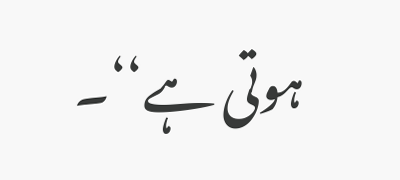ہوتی ہے‘‘۔